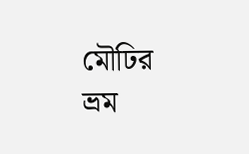মৌঢির ভ্রম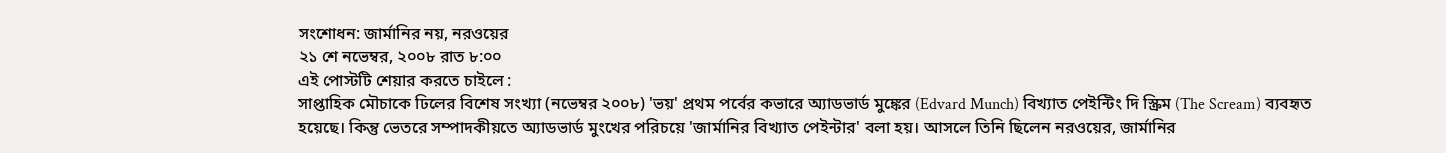সংশোধন: জার্মানির নয়, নরওয়ের
২১ শে নভেম্বর, ২০০৮ রাত ৮:০০
এই পোস্টটি শেয়ার করতে চাইলে :
সাপ্তাহিক মৌচাকে ঢিলের বিশেষ সংখ্যা (নভেম্বর ২০০৮) 'ভয়' প্রথম পর্বের কভারে অ্যাডভার্ড মুঙ্কের (Edvard Munch) বিখ্যাত পেইন্টিং দি স্ক্রিম (The Scream) ব্যবহৃত হয়েছে। কিন্তু ভেতরে সম্পাদকীয়তে অ্যাডভার্ড মুংখের পরিচয়ে 'জার্মানির বিখ্যাত পেইন্টার' বলা হয়। আসলে তিনি ছিলেন নরওয়ের, জার্মানির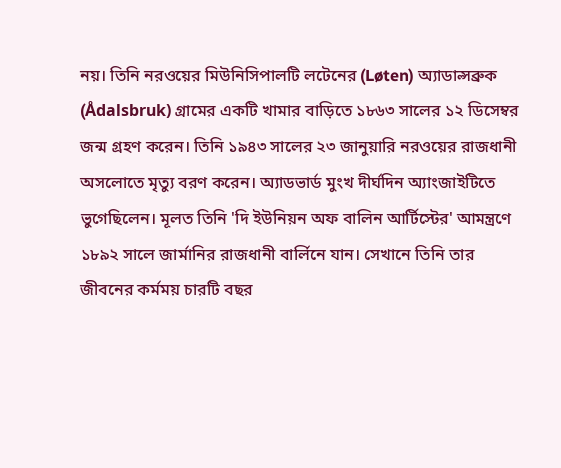নয়। তিনি নরওয়ের মিউনিসিপালটি লটেনের (Løten) অ্যাডাল্সব্রুক (Ådalsbruk) গ্রামের একটি খামার বাড়িতে ১৮৬৩ সালের ১২ ডিসেম্বর জন্ম গ্রহণ করেন। তিনি ১৯৪৩ সালের ২৩ জানুয়ারি নরওয়ের রাজধানী অসলোতে মৃত্যু বরণ করেন। অ্যাডভার্ড মুংখ দীর্ঘদিন অ্যাংজাইটিতে ভুগেছিলেন। মূলত তিনি 'দি ইউনিয়ন অফ বালিন আর্টিস্টের' আমন্ত্রণে ১৮৯২ সালে জার্মানির রাজধানী বার্লিনে যান। সেখানে তিনি তার জীবনের কর্মময় চারটি বছর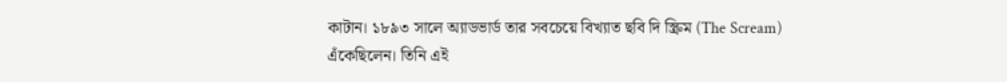কাটান। ১৮৯৩ সালে অ্যাডভার্ড তার সবচেয়ে বিখ্যাত ছবি দি স্ক্রিম (The Scream) এঁকেছিলেন। তিনি এই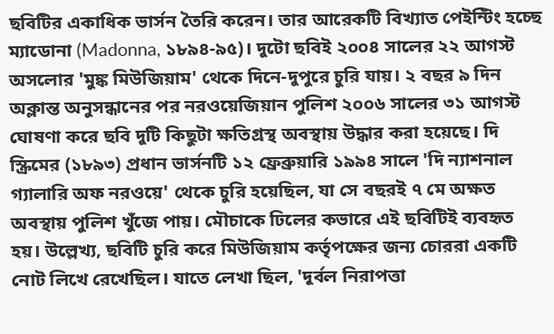ছবিটির একাধিক ভার্সন তৈরি করেন। তার আরেকটি বিখ্যাত পেইন্টিং হচ্ছে ম্যাডোনা (Madonna, ১৮৯৪-৯৫)। দুটো ছবিই ২০০৪ সালের ২২ আগস্ট অসলোর 'মুঙ্ক মিউজিয়াম' থেকে দিনে-দুপুরে চুরি যায়। ২ বছর ৯ দিন অক্লান্ত অনুসন্ধানের পর নরওয়েজিয়ান পুলিশ ২০০৬ সালের ৩১ আগস্ট ঘোষণা করে ছবি দুটি কিছুটা ক্ষতিগ্রস্থ অবস্থায় উদ্ধার করা হয়েছে। দি স্ক্রিমের (১৮৯৩) প্রধান ভার্সনটি ১২ ফ্রেব্রুয়ারি ১৯৯৪ সালে 'দি ন্যাশনাল গ্যালারি অফ নরওয়ে' থেকে চুরি হয়েছিল, যা সে বছরই ৭ মে অক্ষত অবস্থায় পুলিশ খুঁজে পায়। মৌচাকে ঢিলের কভারে এই ছবিটিই ব্যবহৃত হয়। উল্লেখ্য, ছবিটি চুরি করে মিউজিয়াম কর্তৃপক্ষের জন্য চোররা একটি নোট লিখে রেখেছিল। যাতে লেখা ছিল, 'দূর্বল নিরাপত্তা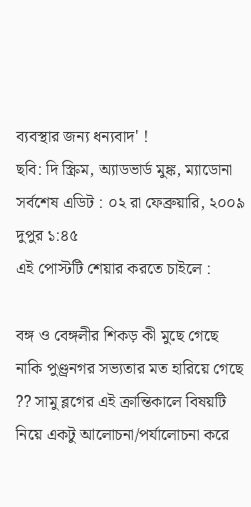ব্যবস্থার জন্য ধন্যবাদ' !
ছবি: দি স্ক্রিম, অ্যাডভার্ড মুঙ্ক, ম্যাডোনা
সর্বশেষ এডিট : ০২ রা ফেব্রুয়ারি, ২০০৯ দুপুর ১:৪৫
এই পোস্টটি শেয়ার করতে চাইলে :

বঙ্গ ও বেঙ্গলীর শিকড় কী মুছে গেছে নাকি পুণ্ড্রনগর সভ্যতার মত হারিয়ে গেছে ?? সামু ব্লগের এই ক্রান্তিকালে বিষয়টি নিয়ে একটু আলোচনা/পর্যালোচনা করে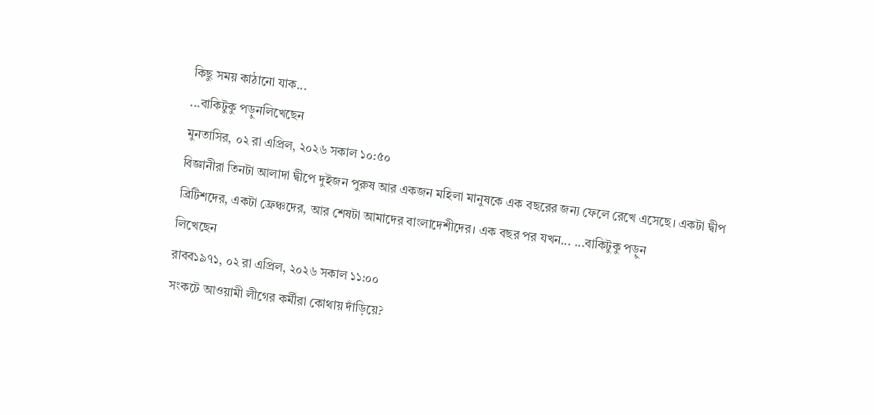কিছু সময় কাঠানো যাক...
...বাকিটুকু পড়ুনলিখেছেন
মুনতাসির, ০২ রা এপ্রিল, ২০২৬ সকাল ১০:৫০
বিজ্ঞানীরা তিনটা আলাদা দ্বীপে দুইজন পুরুষ আর একজন মহিলা মানুষকে এক বছরের জন্য ফেলে রেখে এসেছে। একটা দ্বীপ ব্রিটিশদের, একটা ফ্রেঞ্চদের, আর শেষটা আমাদের বাংলাদেশীদের। এক বছর পর যখন... ...বাকিটুকু পড়ুন
লিখেছেন
রাবব১৯৭১, ০২ রা এপ্রিল, ২০২৬ সকাল ১১:০০
সংকটে আওয়ামী লীগের কর্মীরা কোথায় দাঁড়িয়ে?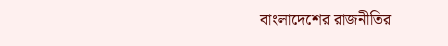বাংলাদেশের রাজনীতির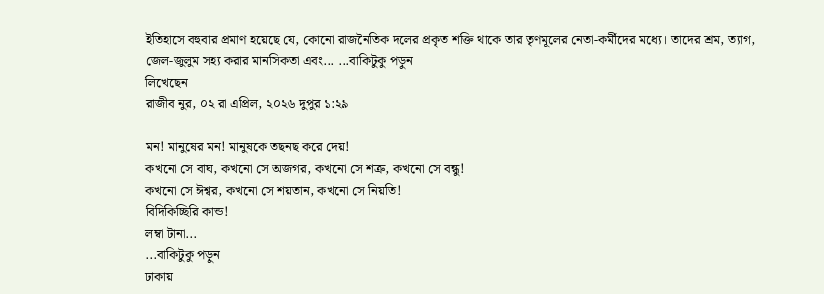ইতিহাসে বহুবার প্রমাণ হয়েছে যে, কোনো রাজনৈতিক দলের প্রকৃত শক্তি থাকে তার তৃণমূলের নেতা-কর্মীদের মধ্যে। তাদের শ্রম, ত্যাগ, জেল-জুলুম সহ্য করার মানসিকতা এবং... ...বাকিটুকু পড়ুন
লিখেছেন
রাজীব নুর, ০২ রা এপ্রিল, ২০২৬ দুপুর ১:২৯

মন! মানুষের মন! মানুষকে তছনছ করে দেয়!
কখনো সে বাঘ, কখনো সে অজগর, কখনো সে শত্রু, কখনো সে বন্ধু!
কখনো সে ঈশ্বর, কখনো সে শয়তান, কখনো সে নিয়তি!
বিদিকিচ্ছিরি কান্ড!
লম্বা টানা...
...বাকিটুকু পড়ুন
ঢাকায়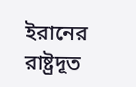ইরানের রাষ্ট্রদূত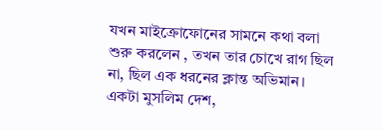যখন মাইক্রোফোনের সামনে কথা বলা শুরু করলেন , তখন তার চোখে রাগ ছিল না, ছিল এক ধরনের ক্লান্ত অভিমান। একটা মুসলিম দেশ,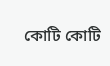কোটি কোটি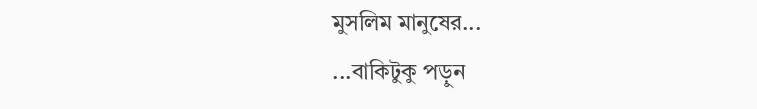মুসলিম মানুষের...
...বাকিটুকু পড়ুন